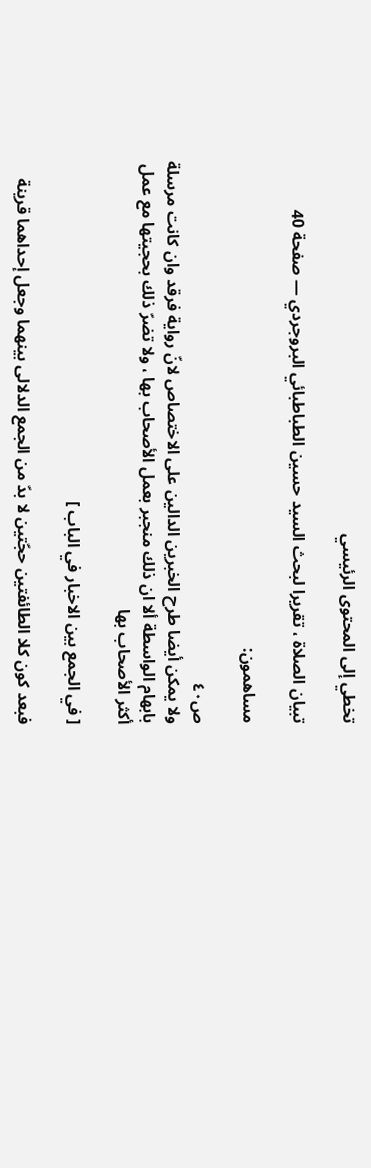تخطي إلى المحتوى الرئيسي

تبيان الصلاة ، تقريرا لبحث السيد حسين الطباطبائي البروجردي — صفحة 40

مساهمون:

ص٤٠
ولا يمكن أيضا طرح الخبرين الدالين على الاختصاص لانّ رواية فرقد وان كانت مرسلة بابهام الواسطة ألا ان ذلك منجبر بعمل الأصحاب بها ، ولا تضرّ ذلك بحجيتها مع عمل أكثر الأصحاب بها

[ في الجمع بين الاخبار في الباب ]

فبعد كون كلا الطائفتين حجّتين لا بدّ من الجمع الدلالى بينهما وجعل إحداهما قرينة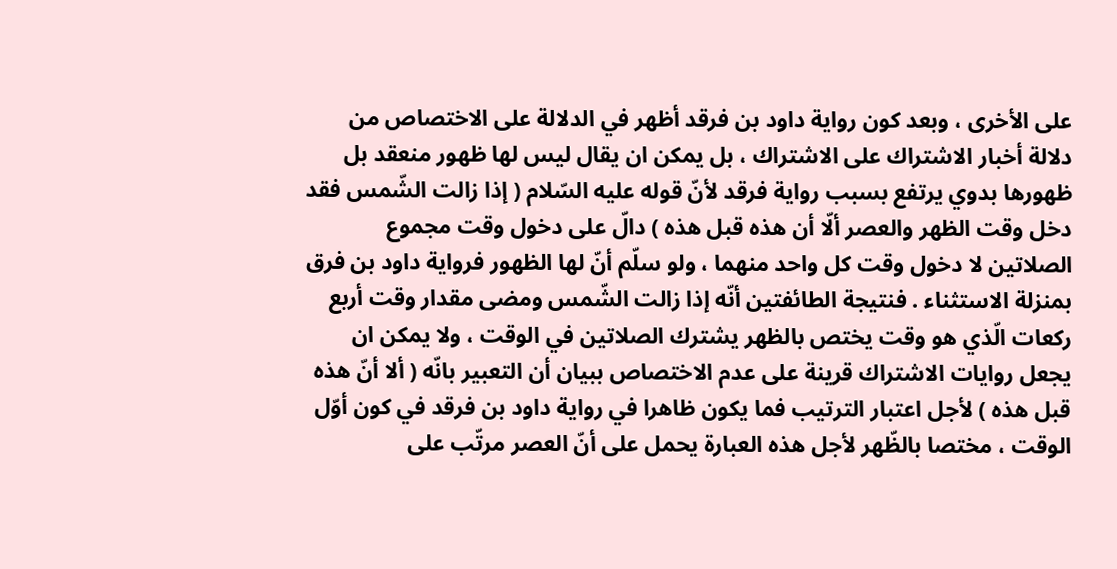على الأخرى ، وبعد كون رواية داود بن فرقد أظهر في الدلالة على الاختصاص من دلالة أخبار الاشتراك على الاشتراك ، بل يمكن ان يقال ليس لها ظهور منعقد بل ظهورها بدوي يرتفع بسبب رواية فرقد لأنّ قوله عليه السّلام ( إذا زالت الشّمس فقد دخل وقت الظهر والعصر ألّا أن هذه قبل هذه ) دالّ على دخول وقت مجموع الصلاتين لا دخول وقت كل واحد منهما ، ولو سلّم أنّ لها الظهور فرواية داود بن فرق بمنزلة الاستثناء . فنتيجة الطائفتين أنّه إذا زالت الشّمس ومضى مقدار وقت أربع ركعات الّذي هو وقت يختص بالظهر يشترك الصلاتين في الوقت ، ولا يمكن ان يجعل روايات الاشتراك قرينة على عدم الاختصاص ببيان أن التعبير بانّه ( ألا أنّ هذه قبل هذه ) لأجل اعتبار الترتيب فما يكون ظاهرا في رواية داود بن فرقد في كون أوّل الوقت ، مختصا بالظّهر لأجل هذه العبارة يحمل على أنّ العصر مرتّب على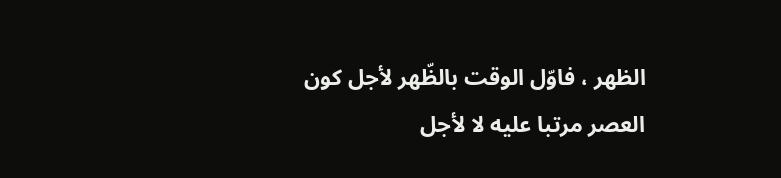الظهر ، فاوّل الوقت بالظّهر لأجل كون العصر مرتبا عليه لا لأجل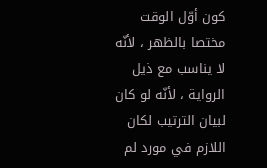كون أوّل الوقت مختصا بالظهر ، لأنّه لا يناسب مع ذيل الرواية ، لأنّه لو كان لبيان الترتيب لكان اللازم في مورد لم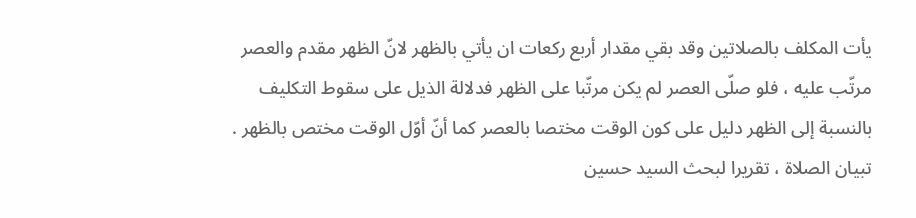يأت المكلف بالصلاتين وقد بقي مقدار أربع ركعات ان يأتي بالظهر لانّ الظهر مقدم والعصر مرتّب عليه ، فلو صلّى العصر لم يكن مرتّبا على الظهر فدلالة الذيل على سقوط التكليف بالنسبة إلى الظهر دليل على كون الوقت مختصا بالعصر كما أنّ أوّل الوقت مختص بالظهر .
تبيان الصلاة ، تقريرا لبحث السيد حسين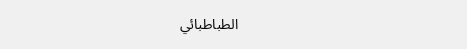الطباطبائي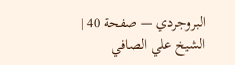البروجردي — صفحة 40 | الشيخ علي الصافي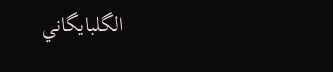الگلبايگاني